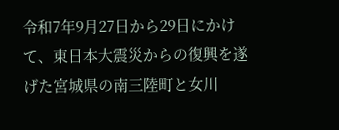令和7年9月27日から29日にかけて、東日本大震災からの復興を遂げた宮城県の南三陸町と女川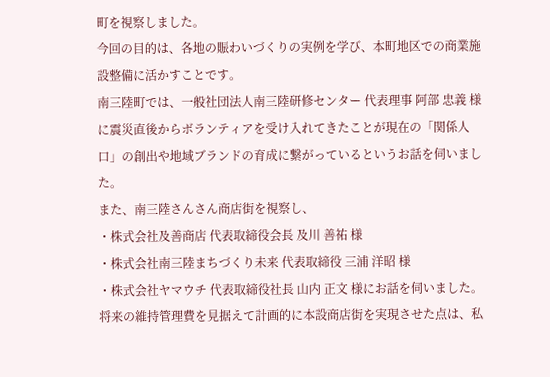町を視察しました。
今回の目的は、各地の賑わいづくりの実例を学び、本町地区での商業施設整備に活かすことです。
南三陸町では、一般社団法人南三陸研修センター 代表理事 阿部 忠義 様に震災直後からボランティアを受け入れてきたことが現在の「関係人口」の創出や地域ブランドの育成に繋がっているというお話を伺いました。
また、南三陸さんさん商店街を視察し、
・株式会社及善商店 代表取締役会長 及川 善祐 様
・株式会社南三陸まちづくり未来 代表取締役 三浦 洋昭 様
・株式会社ヤマウチ 代表取締役社長 山内 正文 様にお話を伺いました。
将来の維持管理費を見据えて計画的に本設商店街を実現させた点は、私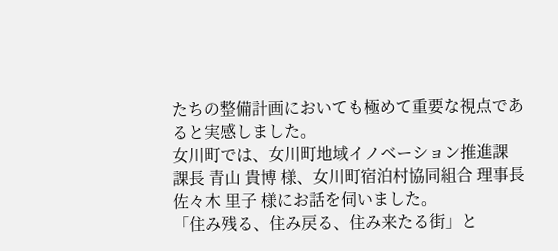たちの整備計画においても極めて重要な視点であると実感しました。
女川町では、女川町地域イノベーション推進課 課長 青山 貴博 様、女川町宿泊村協同組合 理事長 佐々木 里子 様にお話を伺いました。
「住み残る、住み戻る、住み来たる街」と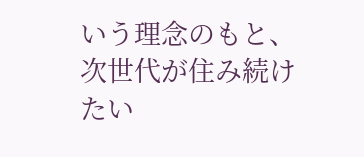いう理念のもと、次世代が住み続けたい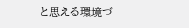と思える環境づ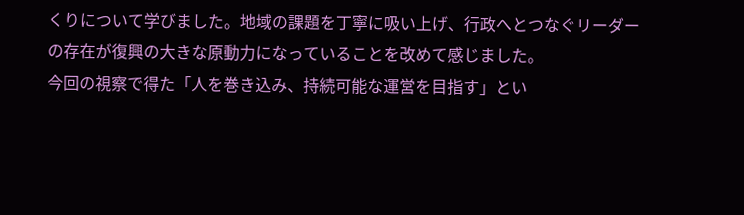くりについて学びました。地域の課題を丁寧に吸い上げ、行政へとつなぐリーダーの存在が復興の大きな原動力になっていることを改めて感じました。
今回の視察で得た「人を巻き込み、持続可能な運営を目指す」とい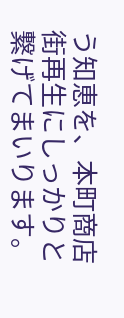う知恵を、本町商店街再生にしっかりと繋げてまいります。